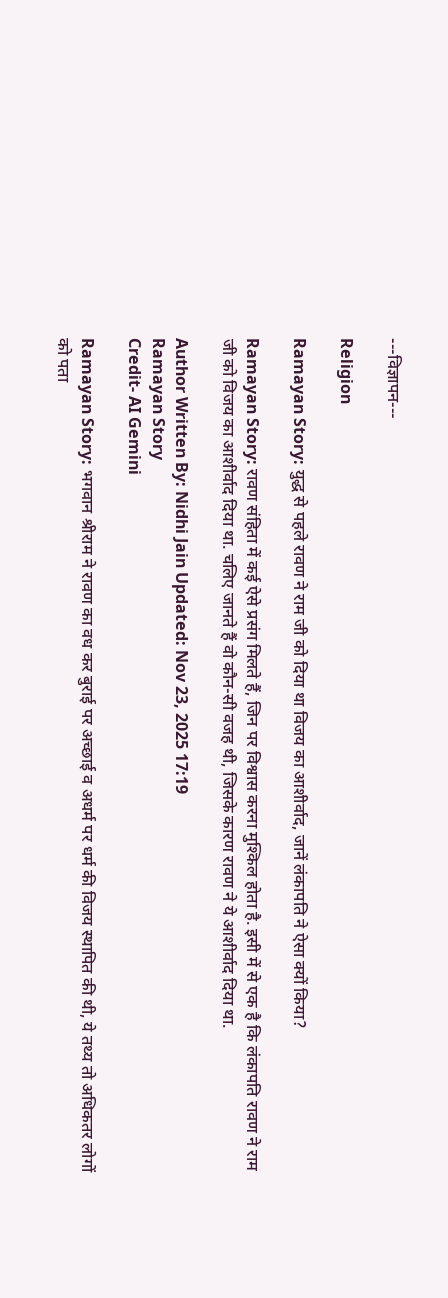---विज्ञापन---

Religion

Ramayan Story: युद्ध से पहले रावण ने राम जी को दिया था विजय का आशीर्वाद, जानें लंकापति ने ऐसा क्यों किया?

Ramayan Story: रावण संहिता में कई ऐसे प्रसंग मिलते हैं, जिन पर विश्वास करना मुश्किल होता है. इसी में से एक है कि लंकापति रावण ने राम जी को विजय का आशीर्वाद दिया था. चलिए जानते हैं वो कौन-सी वजह थी, जिसके कारण रावण ने ये आशीर्वाद दिया था.

Author Written By: Nidhi Jain Updated: Nov 23, 2025 17:19
Ramayan Story
Credit- AI Gemini

Ramayan Story: भगवान श्रीराम ने रावण का वध कर बुराई पर अच्छाई व अधर्म पर धर्म की विजय स्थापित की थी, ये तथ्य तो अधिकतर लोगों को पता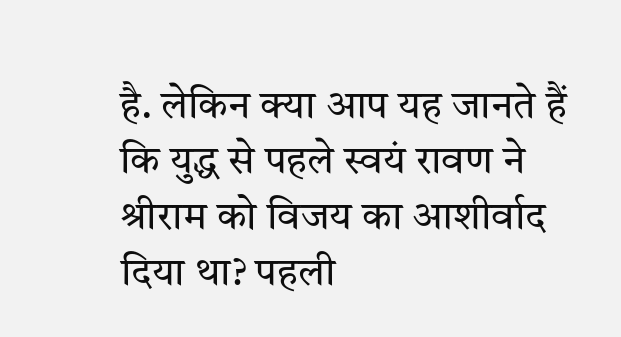है. लेकिन क्या आप यह जानते हैं कि युद्ध से पहले स्वयं रावण ने श्रीराम को विजय का आशीर्वाद दिया था? पहली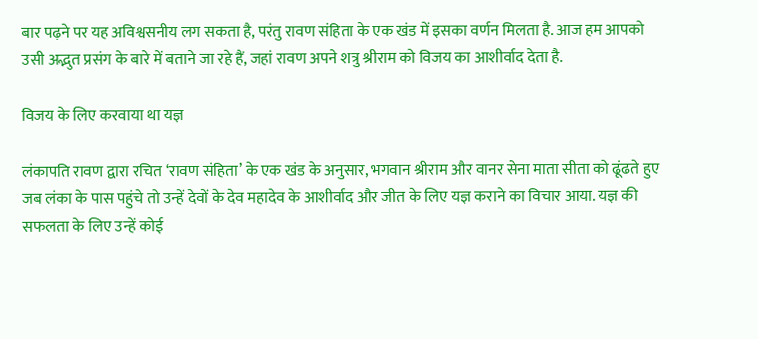बार पढ़ने पर यह अविश्वसनीय लग सकता है, परंतु रावण संहिता के एक खंड में इसका वर्णन मिलता है. आज हम आपको उसी अद्भुत प्रसंग के बारे में बताने जा रहे हैं, जहां रावण अपने शत्रु श्रीराम को विजय का आशीर्वाद देता है.

विजय के लिए करवाया था यज्ञ

लंकापति रावण द्वारा रचित ‘रावण संहिता’ के एक खंड के अनुसार, भगवान श्रीराम और वानर सेना माता सीता को ढूंढते हुए जब लंका के पास पहुंचे तो उन्हें देवों के देव महादेव के आशीर्वाद और जीत के लिए यज्ञ कराने का विचार आया. यज्ञ की सफलता के लिए उन्हें कोई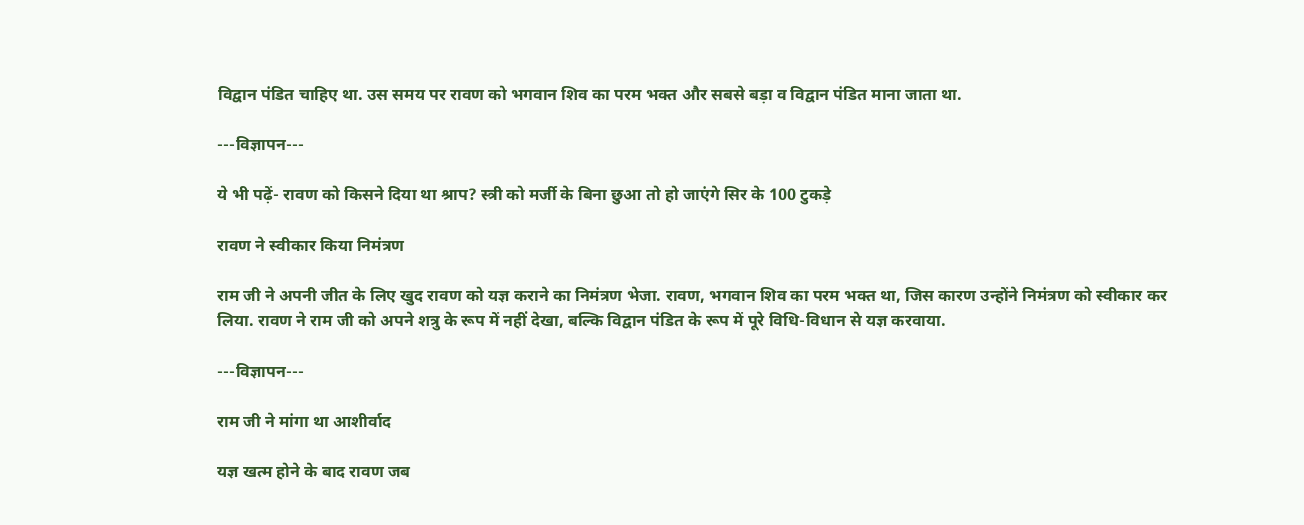विद्वान पंडित चाहिए था. उस समय पर रावण को भगवान शिव का परम भक्त और सबसे बड़ा व विद्वान पंडित माना जाता था.

---विज्ञापन---

ये भी पढ़ें- रावण को किसने दिया था श्राप? स्त्री को मर्जी के बिना छुआ तो हो जाएंगे सिर के 100 टुकड़े

रावण ने स्वीकार किया निमंत्रण

राम जी ने अपनी जीत के लिए खुद रावण को यज्ञ कराने का निमंत्रण भेजा. रावण, भगवान शिव का परम भक्त था, जिस कारण उन्होंने निमंत्रण को स्वीकार कर लिया. रावण ने राम जी को अपने शत्रु के रूप में नहीं देखा, बल्कि विद्वान पंडित के रूप में पूरे विधि-विधान से यज्ञ करवाया.

---विज्ञापन---

राम जी ने मांगा था आशीर्वाद

यज्ञ खत्म होने के बाद रावण जब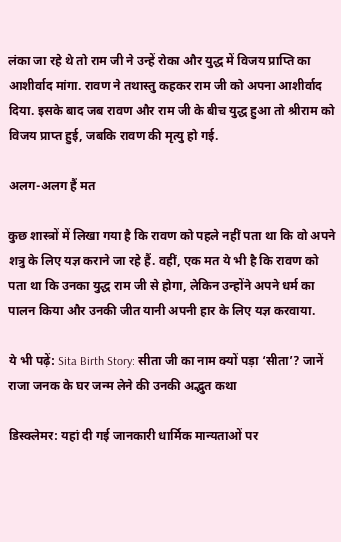लंका जा रहे थे तो राम जी ने उन्हें रोका और युद्ध में विजय प्राप्ति का आशीर्वाद मांगा. रावण ने तथास्तु कहकर राम जी को अपना आशीर्वाद दिया. इसके बाद जब रावण और राम जी के बीच युद्ध हुआ तो श्रीराम को विजय प्राप्त हुई, जबकि रावण की मृत्यु हो गई.

अलग-अलग हैं मत

कुछ शास्त्रों में लिखा गया है कि रावण को पहले नहीं पता था कि वो अपने शत्रु के लिए यज्ञ कराने जा रहे हैं. वहीं, एक मत ये भी है कि रावण को पता था कि उनका युद्ध राम जी से होगा, लेकिन उन्होंने अपने धर्म का पालन किया और उनकी जीत यानी अपनी हार के लिए यज्ञ करवाया.

ये भी पढ़ें: Sita Birth Story: सीता जी का नाम क्यों पड़ा ‘सीता’? जानें राजा जनक के घर जन्म लेने की उनकी अद्भुत कथा

डिस्क्लेमर: यहां दी गई जानकारी धार्मिक मान्यताओं पर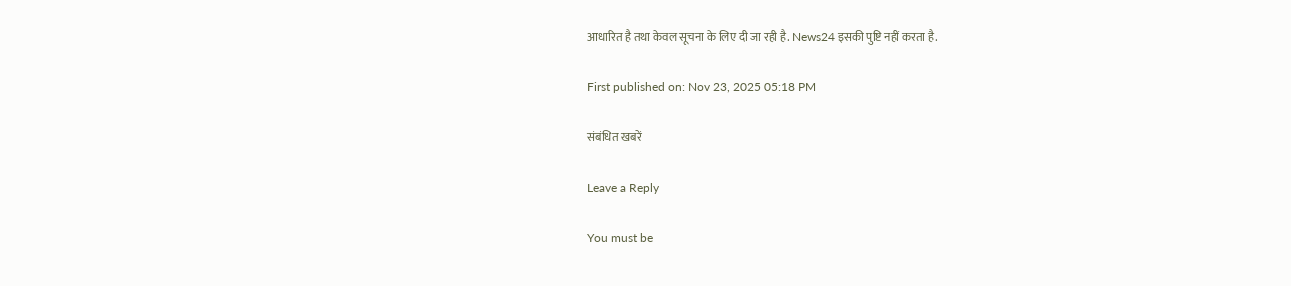आधारित है तथा केवल सूचना के लिए दी जा रही है. News24 इसकी पुष्टि नहीं करता है.

First published on: Nov 23, 2025 05:18 PM

संबंधित खबरें

Leave a Reply

You must be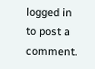logged in to post a comment.